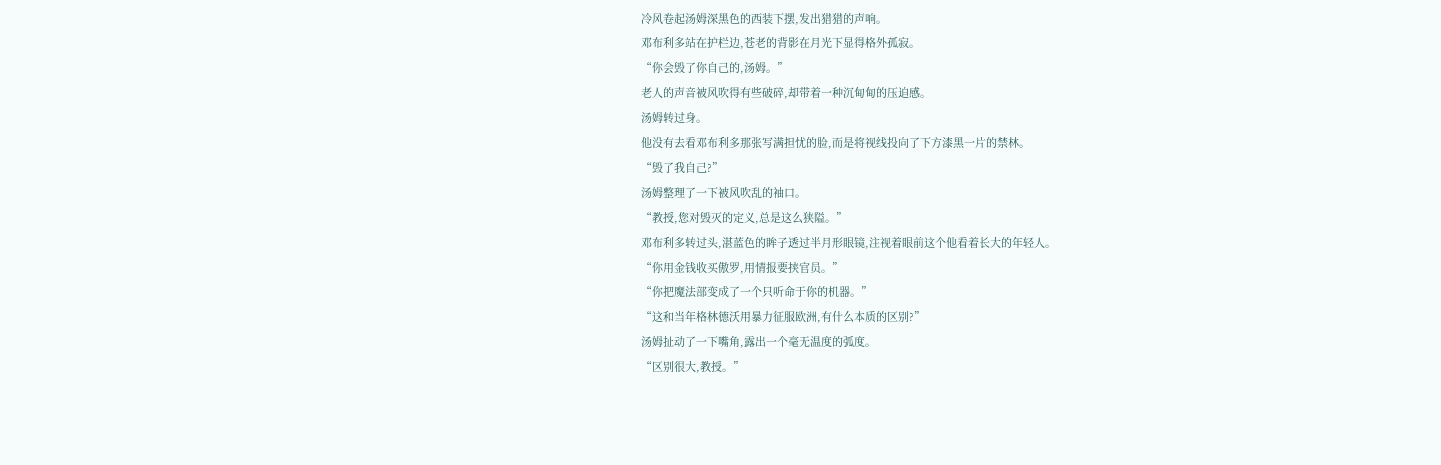冷风卷起汤姆深黑色的西装下摆,发出猎猎的声响。
邓布利多站在护栏边,苍老的背影在月光下显得格外孤寂。
“你会毁了你自己的,汤姆。”
老人的声音被风吹得有些破碎,却带着一种沉甸甸的压迫感。
汤姆转过身。
他没有去看邓布利多那张写满担忧的脸,而是将视线投向了下方漆黑一片的禁林。
“毁了我自己?”
汤姆整理了一下被风吹乱的袖口。
“教授,您对毁灭的定义,总是这么狭隘。”
邓布利多转过头,湛蓝色的眸子透过半月形眼镜,注视着眼前这个他看着长大的年轻人。
“你用金钱收买傲罗,用情报要挟官员。”
“你把魔法部变成了一个只听命于你的机器。”
“这和当年格林德沃用暴力征服欧洲,有什么本质的区别?”
汤姆扯动了一下嘴角,露出一个毫无温度的弧度。
“区别很大,教授。”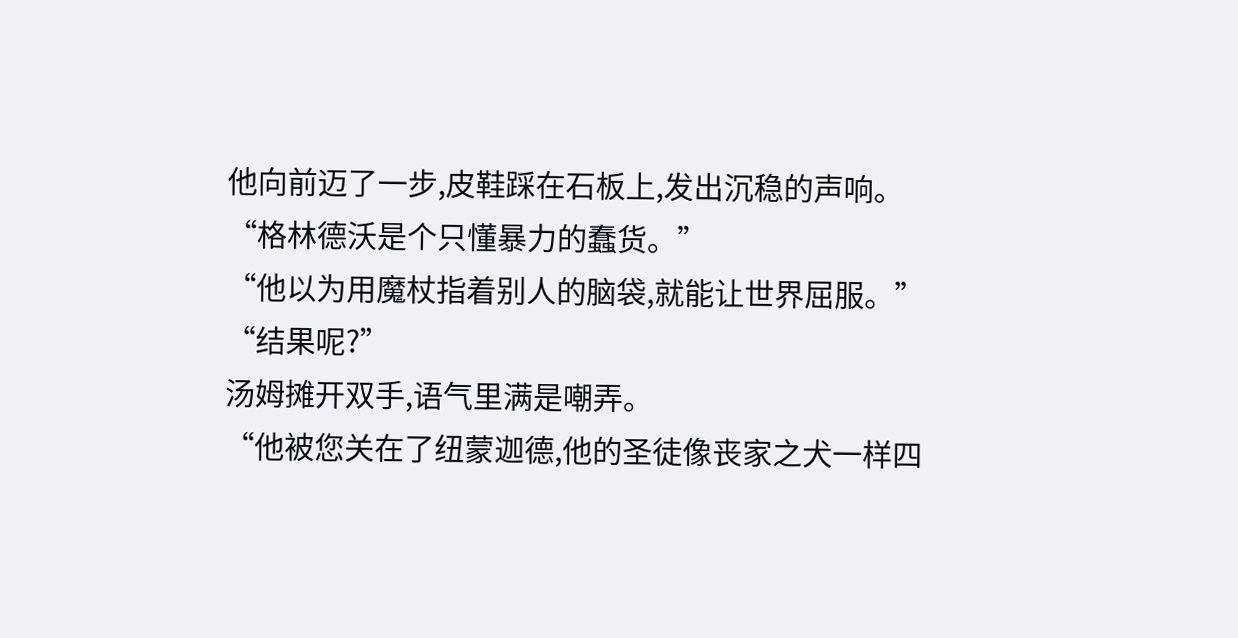他向前迈了一步,皮鞋踩在石板上,发出沉稳的声响。
“格林德沃是个只懂暴力的蠢货。”
“他以为用魔杖指着别人的脑袋,就能让世界屈服。”
“结果呢?”
汤姆摊开双手,语气里满是嘲弄。
“他被您关在了纽蒙迦德,他的圣徒像丧家之犬一样四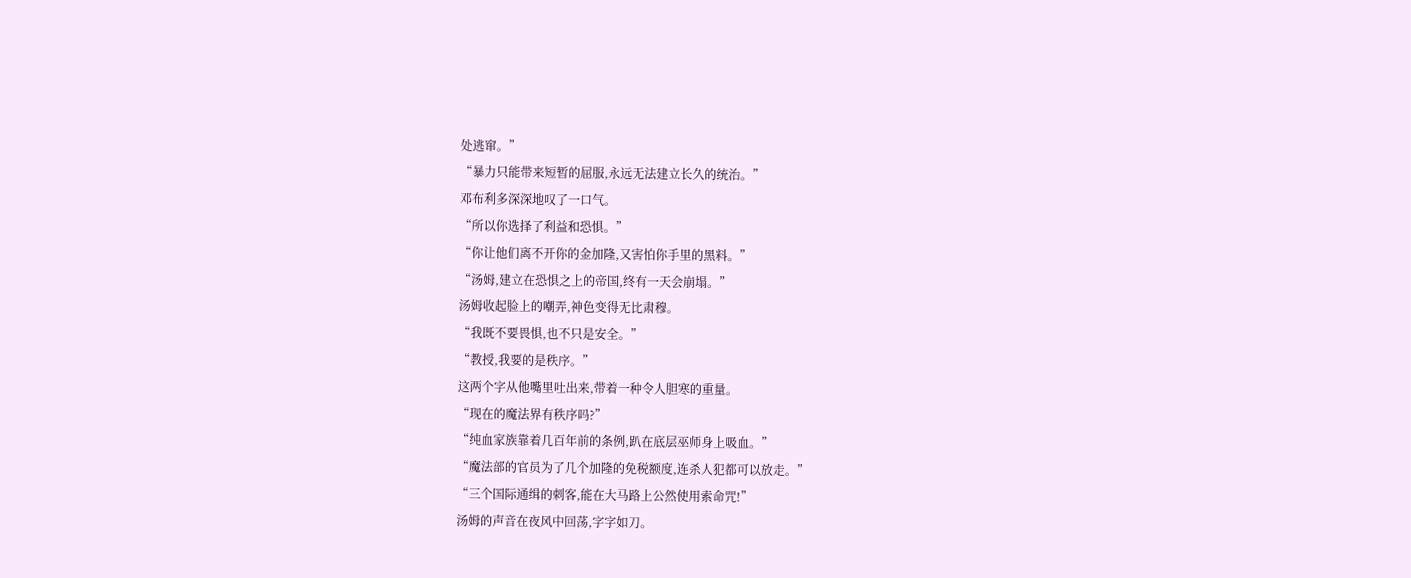处逃窜。”
“暴力只能带来短暂的屈服,永远无法建立长久的统治。”
邓布利多深深地叹了一口气。
“所以你选择了利益和恐惧。”
“你让他们离不开你的金加隆,又害怕你手里的黑料。”
“汤姆,建立在恐惧之上的帝国,终有一天会崩塌。”
汤姆收起脸上的嘲弄,神色变得无比肃穆。
“我既不要畏惧,也不只是安全。”
“教授,我要的是秩序。”
这两个字从他嘴里吐出来,带着一种令人胆寒的重量。
“现在的魔法界有秩序吗?”
“纯血家族靠着几百年前的条例,趴在底层巫师身上吸血。”
“魔法部的官员为了几个加隆的免税额度,连杀人犯都可以放走。”
“三个国际通缉的刺客,能在大马路上公然使用索命咒!”
汤姆的声音在夜风中回荡,字字如刀。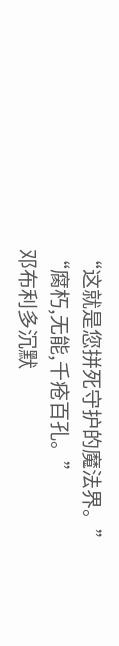“这就是您拼死守护的魔法界。”
“腐朽,无能,千疮百孔。”
邓布利多沉默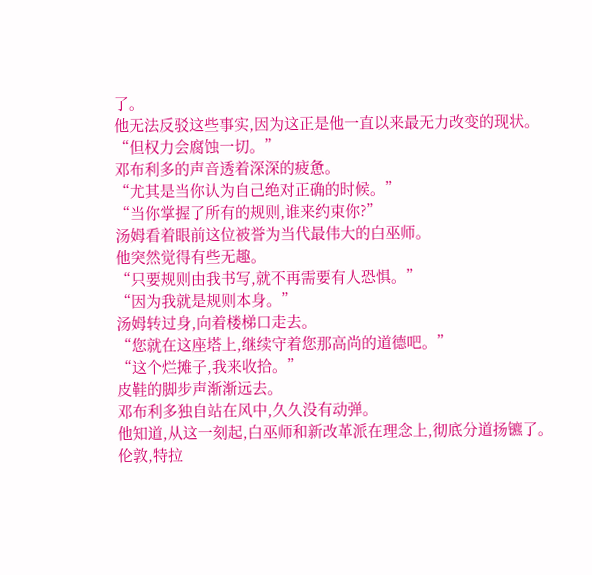了。
他无法反驳这些事实,因为这正是他一直以来最无力改变的现状。
“但权力会腐蚀一切。”
邓布利多的声音透着深深的疲惫。
“尤其是当你认为自己绝对正确的时候。”
“当你掌握了所有的规则,谁来约束你?”
汤姆看着眼前这位被誉为当代最伟大的白巫师。
他突然觉得有些无趣。
“只要规则由我书写,就不再需要有人恐惧。”
“因为我就是规则本身。”
汤姆转过身,向着楼梯口走去。
“您就在这座塔上,继续守着您那高尚的道德吧。”
“这个烂摊子,我来收拾。”
皮鞋的脚步声渐渐远去。
邓布利多独自站在风中,久久没有动弹。
他知道,从这一刻起,白巫师和新改革派在理念上,彻底分道扬镳了。
伦敦,特拉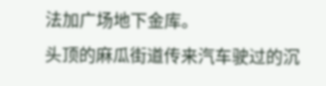法加广场地下金库。
头顶的麻瓜街道传来汽车驶过的沉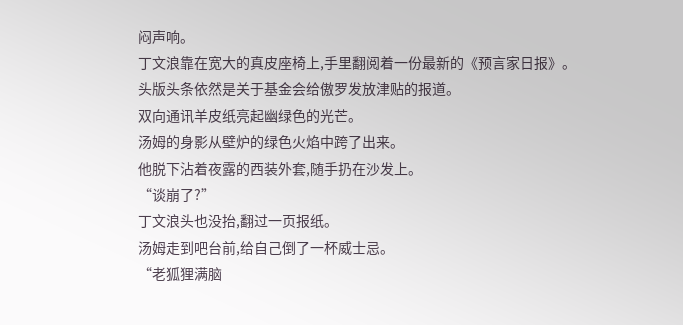闷声响。
丁文浪靠在宽大的真皮座椅上,手里翻阅着一份最新的《预言家日报》。
头版头条依然是关于基金会给傲罗发放津贴的报道。
双向通讯羊皮纸亮起幽绿色的光芒。
汤姆的身影从壁炉的绿色火焰中跨了出来。
他脱下沾着夜露的西装外套,随手扔在沙发上。
“谈崩了?”
丁文浪头也没抬,翻过一页报纸。
汤姆走到吧台前,给自己倒了一杯威士忌。
“老狐狸满脑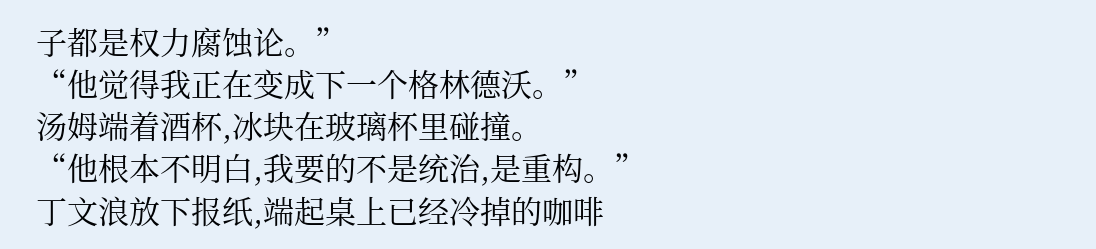子都是权力腐蚀论。”
“他觉得我正在变成下一个格林德沃。”
汤姆端着酒杯,冰块在玻璃杯里碰撞。
“他根本不明白,我要的不是统治,是重构。”
丁文浪放下报纸,端起桌上已经冷掉的咖啡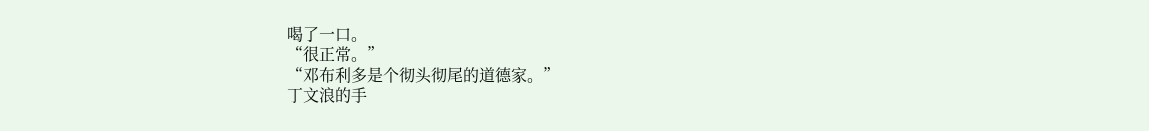喝了一口。
“很正常。”
“邓布利多是个彻头彻尾的道德家。”
丁文浪的手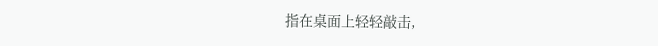指在桌面上轻轻敲击,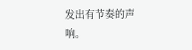发出有节奏的声响。